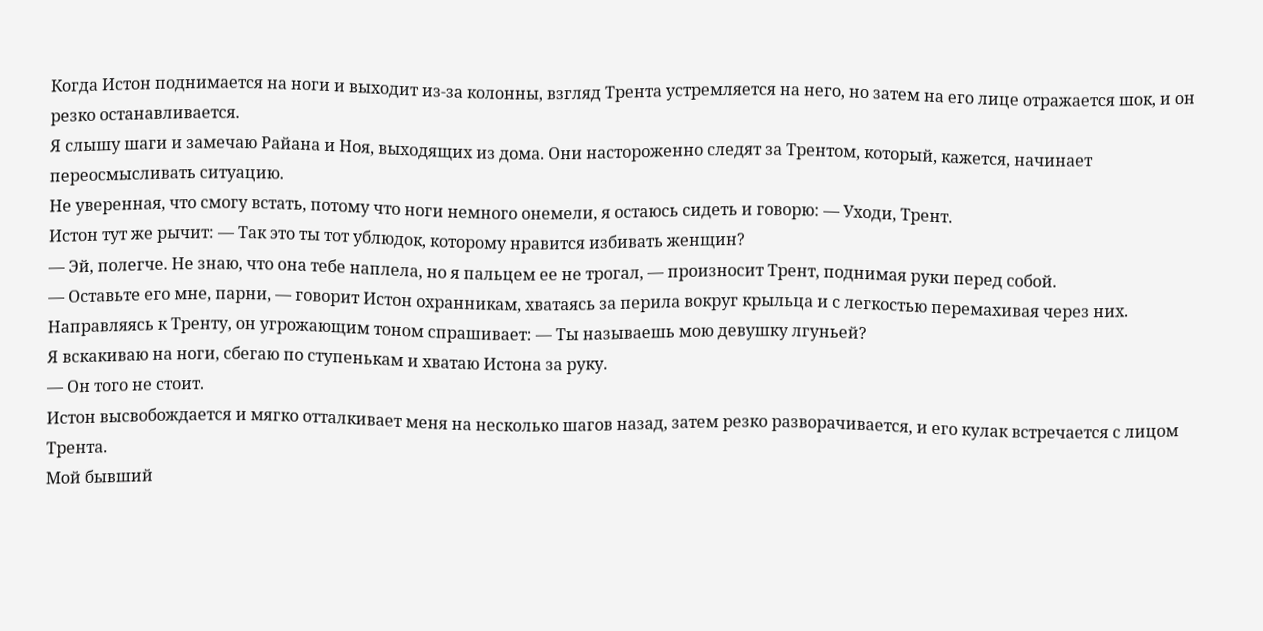Когда Истон поднимается на ноги и выходит из-за колонны, взгляд Трента устремляется на него, но затем на его лице отражается шок, и он резко останавливается.
Я слышу шаги и замечаю Райана и Ноя, выходящих из дома. Они настороженно следят за Трентом, который, кажется, начинает переосмысливать ситуацию.
Не уверенная, что смогу встать, потому что ноги немного онемели, я остаюсь сидеть и говорю: — Уходи, Трент.
Истон тут же рычит: — Так это ты тот ублюдок, которому нравится избивать женщин?
— Эй, полегче. Не знаю, что она тебе наплела, но я пальцем ее не трогал, — произносит Трент, поднимая руки перед собой.
— Оставьте его мне, парни, — говорит Истон охранникам, хватаясь за перила вокруг крыльца и с легкостью перемахивая через них. Направляясь к Тренту, он угрожающим тоном спрашивает: — Ты называешь мою девушку лгуньей?
Я вскакиваю на ноги, сбегаю по ступенькам и хватаю Истона за руку.
— Он того не стоит.
Истон высвобождается и мягко отталкивает меня на несколько шагов назад, затем резко разворачивается, и его кулак встречается с лицом Трента.
Мой бывший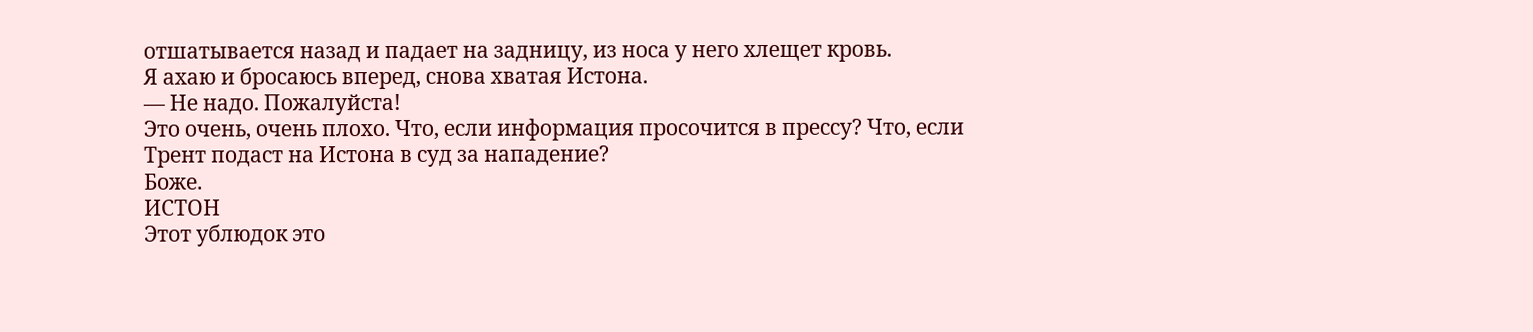отшатывается назад и падает на задницу, из носа у него хлещет кровь.
Я ахаю и бросаюсь вперед, снова хватая Истона.
— Не надо. Пожалуйста!
Это очень, очень плохо. Что, если информация просочится в прессу? Что, если Трент подаст на Истона в суд за нападение?
Боже.
ИСТОН
Этот ублюдок это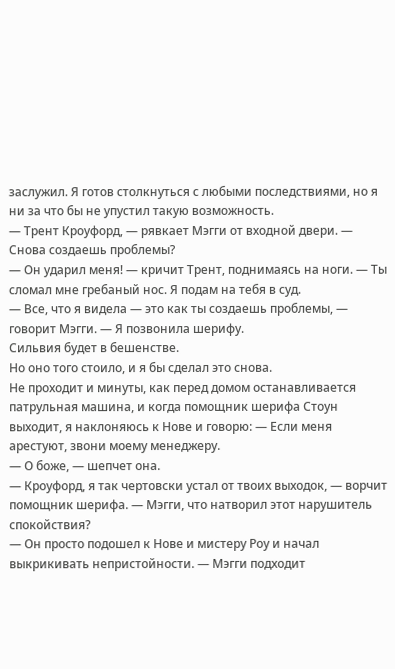заслужил. Я готов столкнуться с любыми последствиями, но я ни за что бы не упустил такую возможность.
— Трент Кроуфорд, — рявкает Мэгги от входной двери. — Снова создаешь проблемы?
— Он ударил меня! — кричит Трент, поднимаясь на ноги. — Ты сломал мне гребаный нос. Я подам на тебя в суд.
— Все, что я видела — это как ты создаешь проблемы, — говорит Мэгги. — Я позвонила шерифу.
Сильвия будет в бешенстве.
Но оно того стоило, и я бы сделал это снова.
Не проходит и минуты, как перед домом останавливается патрульная машина, и когда помощник шерифа Стоун выходит, я наклоняюсь к Нове и говорю: — Если меня арестуют, звони моему менеджеру.
— О боже, — шепчет она.
— Кроуфорд, я так чертовски устал от твоих выходок, — ворчит помощник шерифа. — Мэгги, что натворил этот нарушитель спокойствия?
— Он просто подошел к Нове и мистеру Роу и начал выкрикивать непристойности. — Мэгги подходит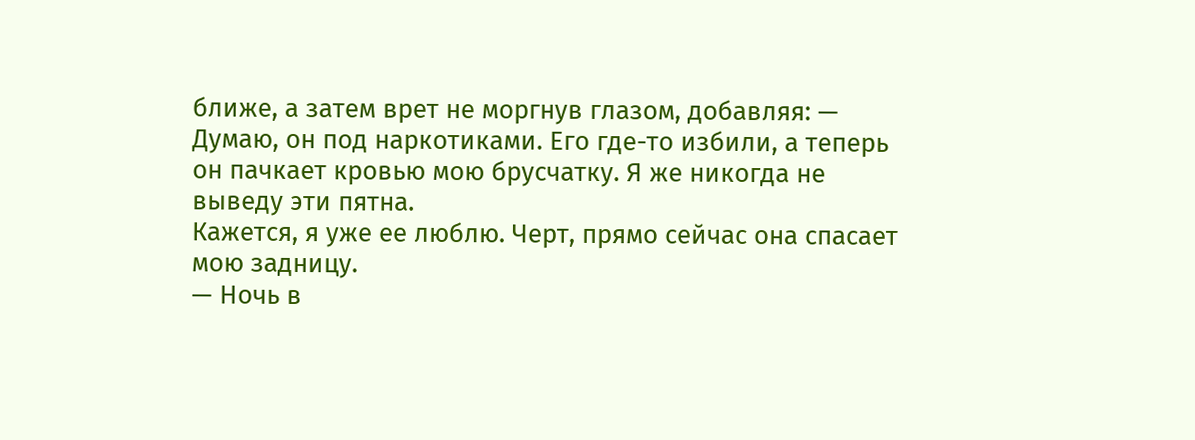ближе, а затем врет не моргнув глазом, добавляя: — Думаю, он под наркотиками. Его где-то избили, а теперь он пачкает кровью мою брусчатку. Я же никогда не выведу эти пятна.
Кажется, я уже ее люблю. Черт, прямо сейчас она спасает мою задницу.
— Ночь в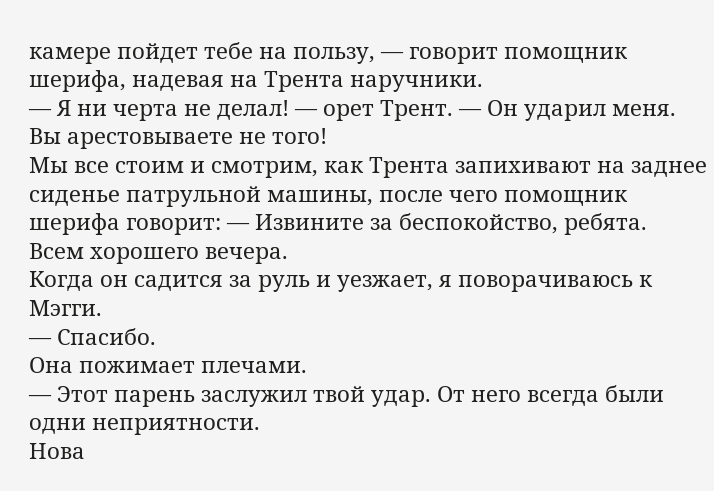камере пойдет тебе на пользу, — говорит помощник шерифа, надевая на Трента наручники.
— Я ни черта не делал! — орет Трент. — Он ударил меня. Вы арестовываете не того!
Мы все стоим и смотрим, как Трента запихивают на заднее сиденье патрульной машины, после чего помощник шерифа говорит: — Извините за беспокойство, ребята. Всем хорошего вечера.
Когда он садится за руль и уезжает, я поворачиваюсь к Мэгги.
— Спасибо.
Она пожимает плечами.
— Этот парень заслужил твой удар. От него всегда были одни неприятности.
Нова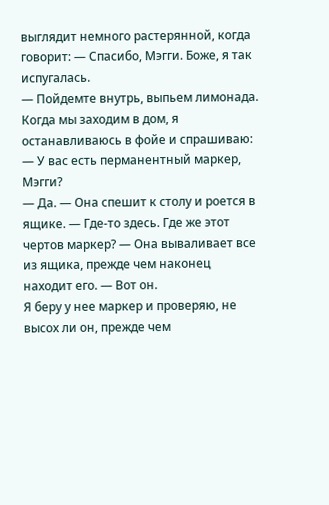выглядит немного растерянной, когда говорит: — Спасибо, Мэгги. Боже, я так испугалась.
— Пойдемте внутрь, выпьем лимонада.
Когда мы заходим в дом, я останавливаюсь в фойе и спрашиваю: — У вас есть перманентный маркер, Мэгги?
— Да. — Она спешит к столу и роется в ящике. — Где-то здесь. Где же этот чертов маркер? — Она вываливает все из ящика, прежде чем наконец находит его. — Вот он.
Я беру у нее маркер и проверяю, не высох ли он, прежде чем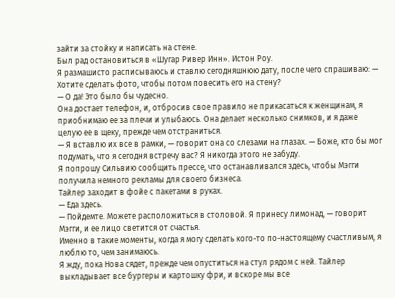зайти за стойку и написать на стене.
Был рад остановиться в «Шугар Ривер Инн». Истон Роу.
Я размашисто расписываюсь и ставлю сегодняшнюю дату, после чего спрашиваю: — Хотите сделать фото, чтобы потом повесить его на стену?
— О да! Это было бы чудесно.
Она достает телефон, и, отбросив свое правило не прикасаться к женщинам, я приобнимаю ее за плечи и улыбаюсь. Она делает несколько снимков, и я даже целую ее в щеку, прежде чем отстраниться.
— Я вставлю их все в рамки, — говорит она со слезами на глазах. — Боже, кто бы мог подумать, что я сегодня встречу вас? Я никогда этого не забуду.
Я попрошу Сильвию сообщить прессе, что останавливался здесь, чтобы Мэгги получила немного рекламы для своего бизнеса.
Тайлер заходит в фойе с пакетами в руках.
— Еда здесь.
— Пойдемте. Можете расположиться в столовой. Я принесу лимонад, — говорит Мэгги, и ее лицо светится от счастья.
Именно в такие моменты, когда я могу сделать кого-то по-настоящему счастливым, я люблю то, чем занимаюсь.
Я жду, пока Нова сядет, прежде чем опуститься на стул рядом с ней. Тайлер выкладывает все бургеры и картошку фри, и вскоре мы все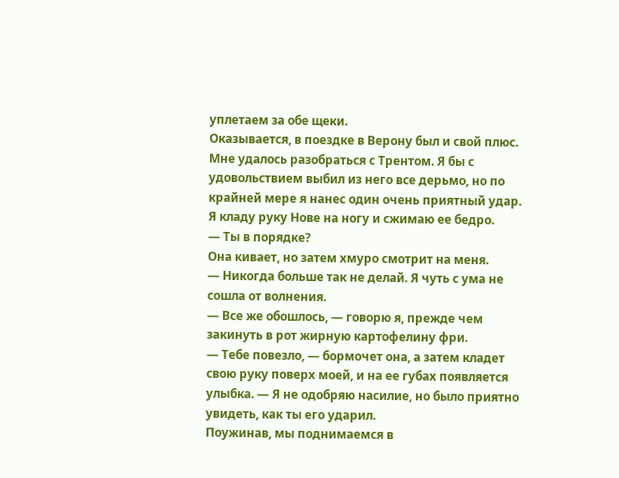уплетаем за обе щеки.
Оказывается, в поездке в Верону был и свой плюс. Мне удалось разобраться с Трентом. Я бы с удовольствием выбил из него все дерьмо, но по крайней мере я нанес один очень приятный удар.
Я кладу руку Нове на ногу и сжимаю ее бедро.
— Ты в порядке?
Она кивает, но затем хмуро смотрит на меня.
— Никогда больше так не делай. Я чуть с ума не сошла от волнения.
— Все же обошлось, — говорю я, прежде чем закинуть в рот жирную картофелину фри.
— Тебе повезло, — бормочет она, а затем кладет свою руку поверх моей, и на ее губах появляется улыбка. — Я не одобряю насилие, но было приятно увидеть, как ты его ударил.
Поужинав, мы поднимаемся в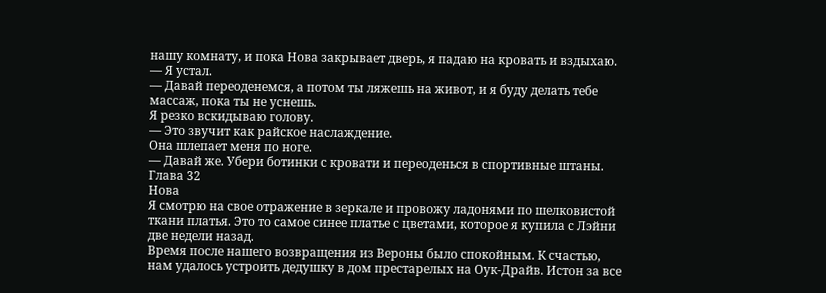нашу комнату, и пока Нова закрывает дверь, я падаю на кровать и вздыхаю.
— Я устал.
— Давай переоденемся, а потом ты ляжешь на живот, и я буду делать тебе массаж, пока ты не уснешь.
Я резко вскидываю голову.
— Это звучит как райское наслаждение.
Она шлепает меня по ноге.
— Давай же. Убери ботинки с кровати и переоденься в спортивные штаны.
Глава 32
Нова
Я смотрю на свое отражение в зеркале и провожу ладонями по шелковистой ткани платья. Это то самое синее платье с цветами, которое я купила с Лэйни две недели назад.
Время после нашего возвращения из Вероны было спокойным. К счастью, нам удалось устроить дедушку в дом престарелых на Оук-Драйв. Истон за все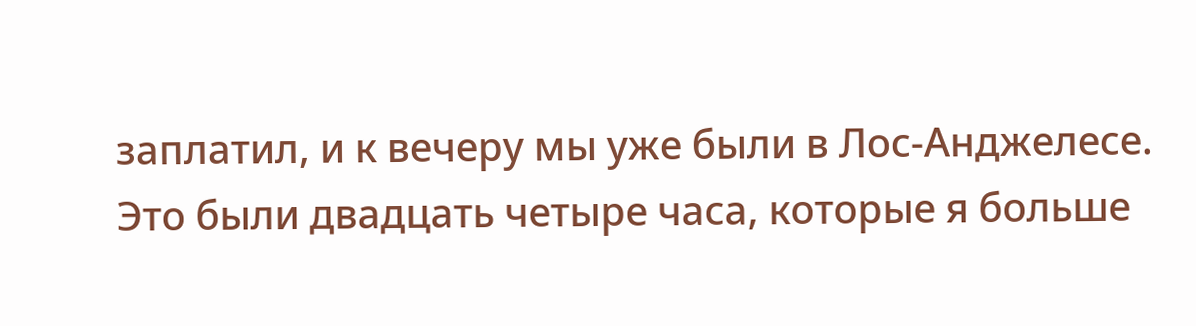заплатил, и к вечеру мы уже были в Лос-Анджелесе.
Это были двадцать четыре часа, которые я больше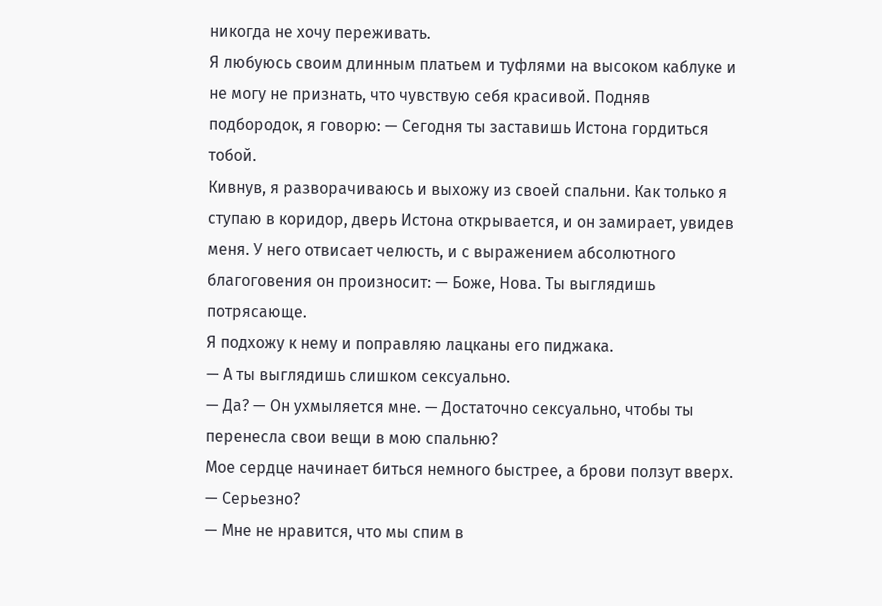никогда не хочу переживать.
Я любуюсь своим длинным платьем и туфлями на высоком каблуке и не могу не признать, что чувствую себя красивой. Подняв подбородок, я говорю: — Сегодня ты заставишь Истона гордиться тобой.
Кивнув, я разворачиваюсь и выхожу из своей спальни. Как только я ступаю в коридор, дверь Истона открывается, и он замирает, увидев меня. У него отвисает челюсть, и с выражением абсолютного благоговения он произносит: — Боже, Нова. Ты выглядишь потрясающе.
Я подхожу к нему и поправляю лацканы его пиджака.
— А ты выглядишь слишком сексуально.
— Да? — Он ухмыляется мне. — Достаточно сексуально, чтобы ты перенесла свои вещи в мою спальню?
Мое сердце начинает биться немного быстрее, а брови ползут вверх.
— Серьезно?
— Мне не нравится, что мы спим в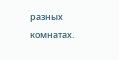разных комнатах.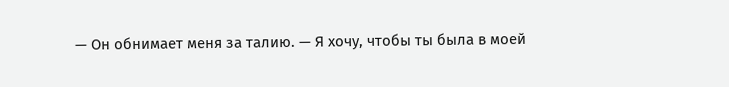— Он обнимает меня за талию. — Я хочу, чтобы ты была в моей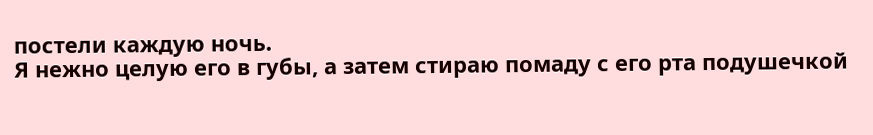постели каждую ночь.
Я нежно целую его в губы, а затем стираю помаду с его рта подушечкой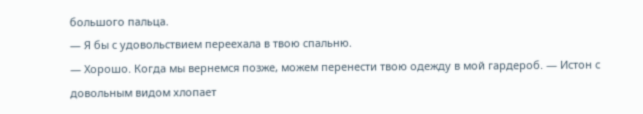большого пальца.
— Я бы с удовольствием переехала в твою спальню.
— Хорошо. Когда мы вернемся позже, можем перенести твою одежду в мой гардероб. — Истон с довольным видом хлопает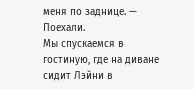меня по заднице. — Поехали.
Мы спускаемся в гостиную, где на диване сидит Лэйни в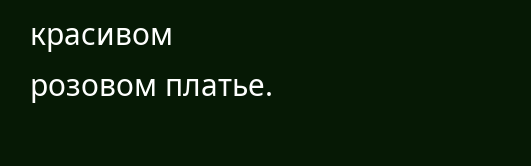красивом розовом платье.